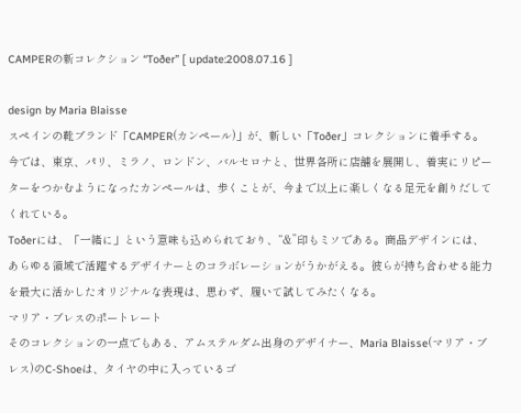CAMPERの新コレクション “Toðer” [ update:2008.07.16 ]

design by Maria Blaisse
スペインの靴ブランド「CAMPER(カンペール)」が、新しい「Toðer」コレクションに着手する。今では、東京、パリ、ミラノ、ロンドン、バルセロナと、世界各所に店舗を展開し、着実にリピーターをつかむようになったカンペールは、歩くことが、今まで以上に楽しくなる足元を創りだしてくれている。
Toðerには、「一緒に」という意味も込められており、“&”印もミソである。商品デザインには、あらゆる領域で活躍するデザイナーとのコラボレーションがうかがえる。彼らが持ち合わせる能力を最大に活かしたオリジナルな表現は、思わず、履いて試してみたくなる。
マリア・ブレスのポートレート
そのコレクションの一点でもある、アムステルダム出身のデザイナー、Maria Blaisse(マリア・ブレス)のC-Shoeは、タイヤの中に入っているゴ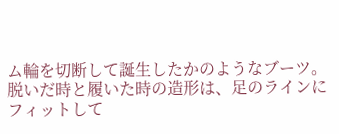ム輪を切断して誕生したかのようなブーツ。脱いだ時と履いた時の造形は、足のラインにフィットして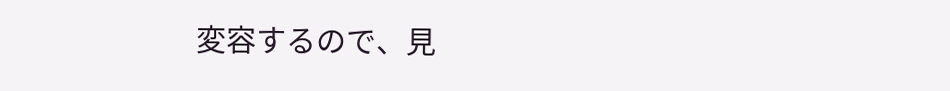変容するので、見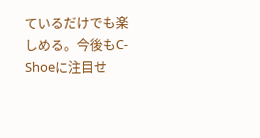ているだけでも楽しめる。今後もC-Shoeに注目せ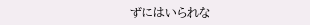ずにはいられな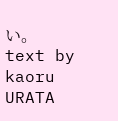い。
text by kaoru URATA